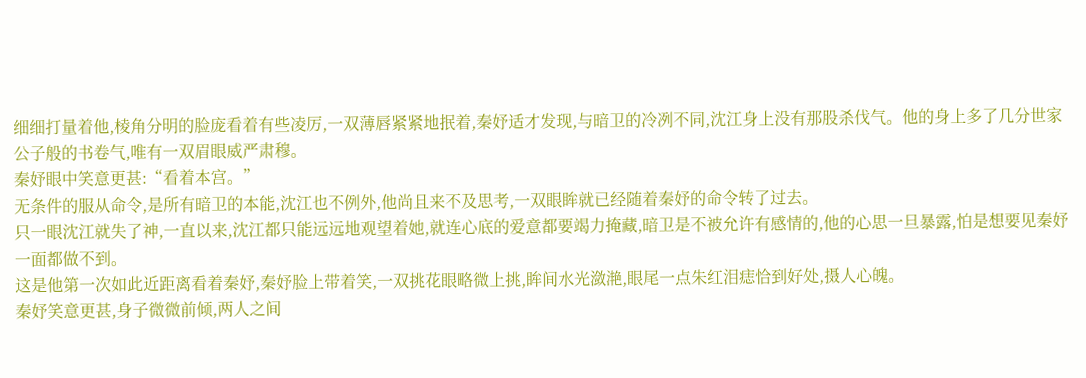细细打量着他,棱角分明的脸庞看着有些凌厉,一双薄唇紧紧地抿着,秦妤适才发现,与暗卫的冷冽不同,沈江身上没有那股杀伐气。他的身上多了几分世家公子般的书卷气,唯有一双眉眼威严肃穆。
秦妤眼中笑意更甚:“看着本宫。”
无条件的服从命令,是所有暗卫的本能,沈江也不例外,他尚且来不及思考,一双眼眸就已经随着秦妤的命令转了过去。
只一眼沈江就失了神,一直以来,沈江都只能远远地观望着她,就连心底的爱意都要竭力掩藏,暗卫是不被允许有感情的,他的心思一旦暴露,怕是想要见秦妤一面都做不到。
这是他第一次如此近距离看着秦妤,秦妤脸上带着笑,一双挑花眼略微上挑,眸间水光潋滟,眼尾一点朱红泪痣恰到好处,摄人心魄。
秦妤笑意更甚,身子微微前倾,两人之间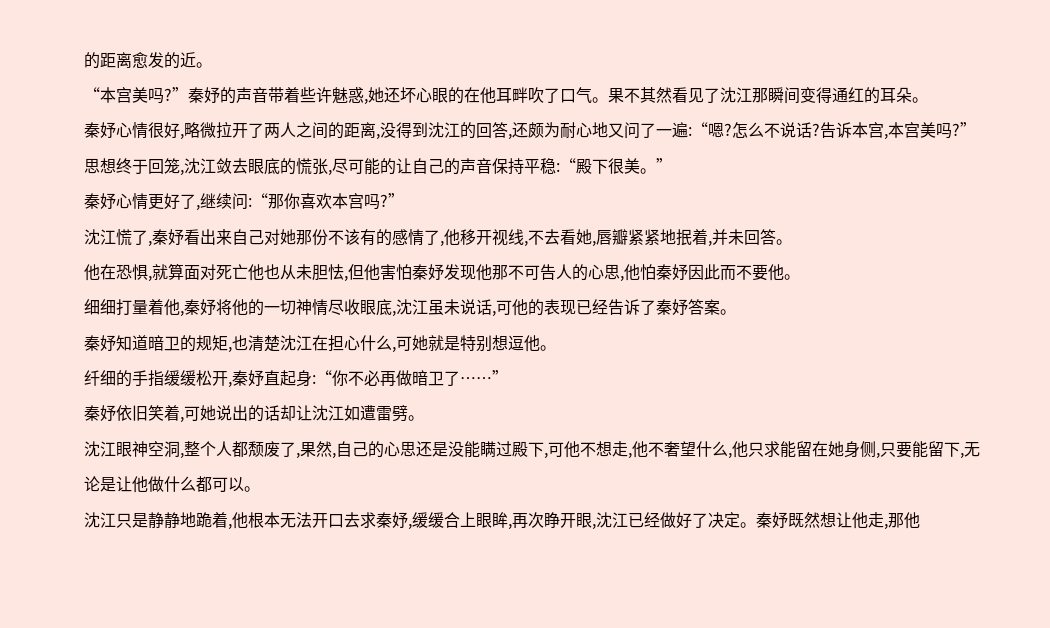的距离愈发的近。
“本宫美吗?”秦妤的声音带着些许魅惑,她还坏心眼的在他耳畔吹了口气。果不其然看见了沈江那瞬间变得通红的耳朵。
秦妤心情很好,略微拉开了两人之间的距离,没得到沈江的回答,还颇为耐心地又问了一遍:“嗯?怎么不说话?告诉本宫,本宫美吗?”
思想终于回笼,沈江敛去眼底的慌张,尽可能的让自己的声音保持平稳:“殿下很美。”
秦妤心情更好了,继续问:“那你喜欢本宫吗?”
沈江慌了,秦妤看出来自己对她那份不该有的感情了,他移开视线,不去看她,唇瓣紧紧地抿着,并未回答。
他在恐惧,就算面对死亡他也从未胆怯,但他害怕秦妤发现他那不可告人的心思,他怕秦妤因此而不要他。
细细打量着他,秦妤将他的一切神情尽收眼底,沈江虽未说话,可他的表现已经告诉了秦妤答案。
秦妤知道暗卫的规矩,也清楚沈江在担心什么,可她就是特别想逗他。
纤细的手指缓缓松开,秦妤直起身:“你不必再做暗卫了……”
秦妤依旧笑着,可她说出的话却让沈江如遭雷劈。
沈江眼神空洞,整个人都颓废了,果然,自己的心思还是没能瞒过殿下,可他不想走,他不奢望什么,他只求能留在她身侧,只要能留下,无论是让他做什么都可以。
沈江只是静静地跪着,他根本无法开口去求秦妤,缓缓合上眼眸,再次睁开眼,沈江已经做好了决定。秦妤既然想让他走,那他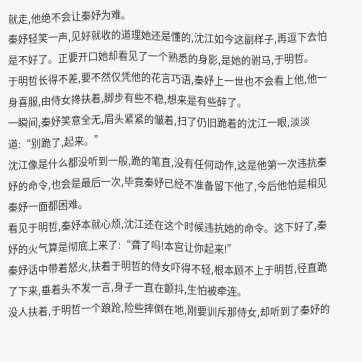就走,他绝不会让秦妤为难。
秦妤轻笑一声,见好就收的道理她还是懂的,沈江如今这副样子,再逗下去怕是不好了。正要开口她却看见了一个熟悉的身影,是她的驸马,于明哲。
于明哲长得不差,要不然仅凭他的花言巧语,秦妤上一世也不会看上他,他一身喜服,由侍女搀扶着,脚步有些不稳,想来是有些醉了。
一瞬间,秦妤笑意全无,眉头紧紧的皱着,扫了仍旧跪着的沈江一眼,淡淡道:“别跪了,起来。”
沈江像是什么都没听到一般,跪的笔直,没有任何动作,这是他第一次违抗秦妤的命令,也会是最后一次,毕竟秦妤已经不准备留下他了,今后他怕是相见秦妤一面都困难。
看见于明哲,秦妤本就心烦,沈江还在这个时候违抗她的命令。这下好了,秦妤的火气算是彻底上来了:“聋了吗!本宫让你起来!”
秦妤话中带着怒火,扶着于明哲的侍女吓得不轻,根本顾不上于明哲,径直跪了下来,垂着头不发一言,身子一直在颤抖,生怕被牵连。
没人扶着,于明哲一个踉跄,险些摔倒在地,刚要训斥那侍女,却听到了秦妤的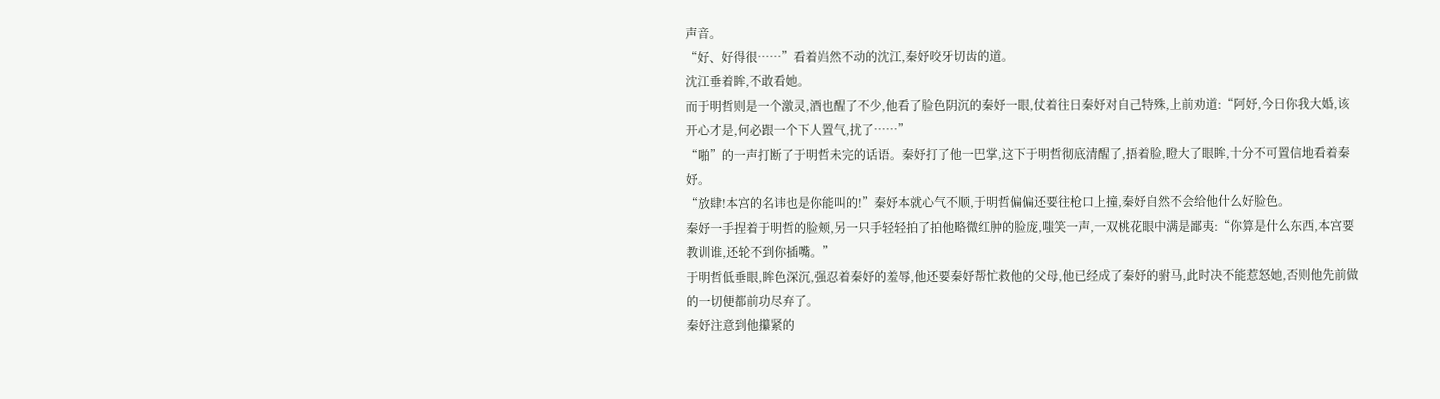声音。
“好、好得很……”看着岿然不动的沈江,秦妤咬牙切齿的道。
沈江垂着眸,不敢看她。
而于明哲则是一个激灵,酒也醒了不少,他看了脸色阴沉的秦妤一眼,仗着往日秦妤对自己特殊,上前劝道:“阿妤,今日你我大婚,该开心才是,何必跟一个下人置气,扰了……”
“啪”的一声打断了于明哲未完的话语。秦妤打了他一巴掌,这下于明哲彻底清醒了,捂着脸,瞪大了眼眸,十分不可置信地看着秦妤。
“放肆!本宫的名讳也是你能叫的!”秦妤本就心气不顺,于明哲偏偏还要往枪口上撞,秦妤自然不会给他什么好脸色。
秦妤一手捏着于明哲的脸颊,另一只手轻轻拍了拍他略微红肿的脸庞,嗤笑一声,一双桃花眼中满是鄙夷:“你算是什么东西,本宫要教训谁,还轮不到你插嘴。”
于明哲低垂眼,眸色深沉,强忍着秦妤的羞辱,他还要秦妤帮忙救他的父母,他已经成了秦妤的驸马,此时决不能惹怒她,否则他先前做的一切便都前功尽弃了。
秦妤注意到他攥紧的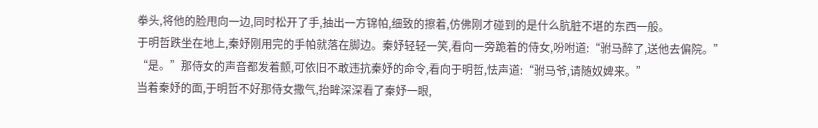拳头,将他的脸甩向一边,同时松开了手,抽出一方锦帕,细致的擦着,仿佛刚才碰到的是什么肮脏不堪的东西一般。
于明哲跌坐在地上,秦妤刚用完的手帕就落在脚边。秦妤轻轻一笑,看向一旁跪着的侍女,吩咐道:“驸马醉了,送他去偏院。”
“是。”那侍女的声音都发着颤,可依旧不敢违抗秦妤的命令,看向于明哲,怯声道:“驸马爷,请随奴婢来。”
当着秦妤的面,于明哲不好那侍女撒气,抬眸深深看了秦妤一眼,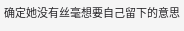确定她没有丝毫想要自己留下的意思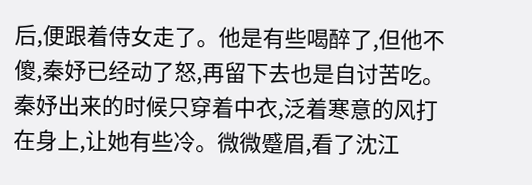后,便跟着侍女走了。他是有些喝醉了,但他不傻,秦妤已经动了怒,再留下去也是自讨苦吃。
秦妤出来的时候只穿着中衣,泛着寒意的风打在身上,让她有些冷。微微蹙眉,看了沈江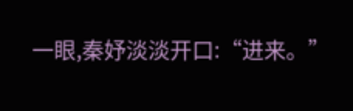一眼,秦妤淡淡开口:“进来。”